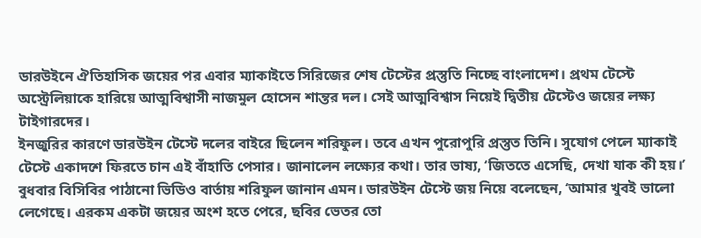ডারউইনে ঐতিহাসিক জয়ের পর এবার ম্যাকাইতে সিরিজের শেষ টেস্টের প্রস্তুতি নিচ্ছে বাংলাদেশ। প্রথম টেস্টে অস্ট্রেলিয়াকে হারিয়ে আত্মবিশ্বাসী নাজমুল হোসেন শান্তর দল। সেই আত্মবিশ্বাস নিয়েই দ্বিতীয় টেস্টেও জয়ের লক্ষ্য টাইগারদের।
ইনজুরির কারণে ডারউইন টেস্টে দলের বাইরে ছিলেন শরিফুল। তবে এখন পুরোপুরি প্রস্তুত তিনি। সুযোগ পেলে ম্যাকাই টেস্টে একাদশে ফিরতে চান এই বাঁহাতি পেসার। জানালেন লক্ষ্যের কথা। তার ভাষ্য, ‘জিততে এসেছি, দেখা যাক কী হয়।’
বুধবার বিসিবির পাঠানো ভিডিও বার্তায় শরিফুল জানান এমন। ডারউইন টেস্টে জয় নিয়ে বলেছেন, ‘আমার খুবই ভালো লেগেছে। এরকম একটা জয়ের অংশ হতে পেরে, ছবির ভেতর তো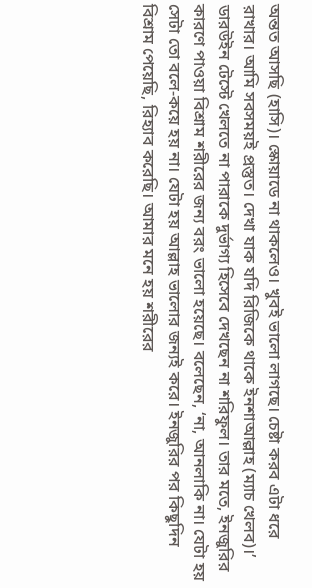অন্তত আসছি (হাসি)। স্কোয়াডে না থাকলেও। খুবই ভালো লাগছে। চেষ্টা করব এটা ধরে রাখার। আমি সবসময়ই প্রস্তুত। দেখা যাক যদি রিজিকে থাকে ইনশাআল্লাহ (ম্যাচ খেলব)।’
ডারউইন টেস্টে খেলতে না পারাকে দুর্ভাগ্য হিসেবে দেখছেন না শরিফুল। তার মতে, ইনজুরির কারণে পাওয়া বিশ্রাম শরীরের জন্য বরং ভালো হয়েছে। বলেছেন, ‘না, আনলাকি না। যেটা হয় সেটা তো বলে-কয়ে হয় না। যেটা হয় আল্লাহ ভালোর জন্যই করে। ইনজুরির পর কিছুদিন বিশ্রাম পেয়েছি, রিহ্যাব করেছি। আমার মনে হয় শরীরের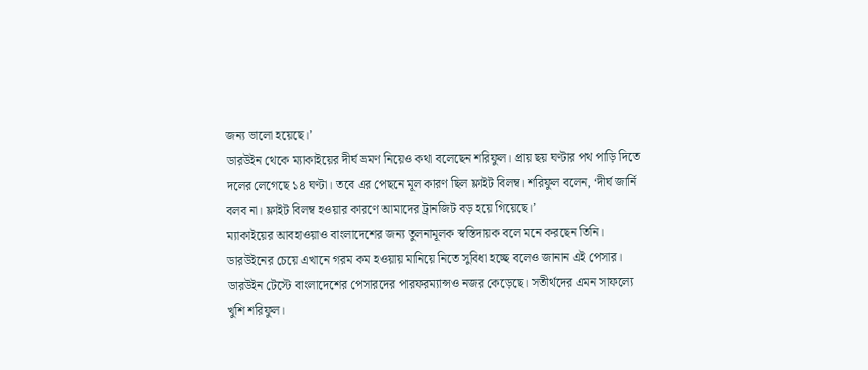জন্য ভালো হয়েছে।’
ডারউইন থেকে ম্যাকাইয়ের দীর্ঘ ভ্রমণ নিয়েও কথা বলেছেন শরিফুল। প্রায় ছয় ঘণ্টার পথ পাড়ি দিতে দলের লেগেছে ১৪ ঘণ্টা। তবে এর পেছনে মূল কারণ ছিল ফ্লাইট বিলম্ব। শরিফুল বলেন, ‘দীর্ঘ জার্নি বলব না। ফ্লাইট বিলম্ব হওয়ার কারণে আমাদের ট্রানজিট বড় হয়ে গিয়েছে।’
ম্যাকাইয়ের আবহাওয়াও বাংলাদেশের জন্য তুলনামূলক স্বস্তিদায়ক বলে মনে করছেন তিনি। ডারউইনের চেয়ে এখানে গরম কম হওয়ায় মানিয়ে নিতে সুবিধা হচ্ছে বলেও জানান এই পেসার।
ডারউইন টেস্টে বাংলাদেশের পেসারদের পারফরম্যান্সও নজর কেড়েছে। সতীর্থদের এমন সাফল্যে খুশি শরিফুল।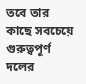তবে তার কাছে সবচেয়ে গুরুত্বপূর্ণ দলের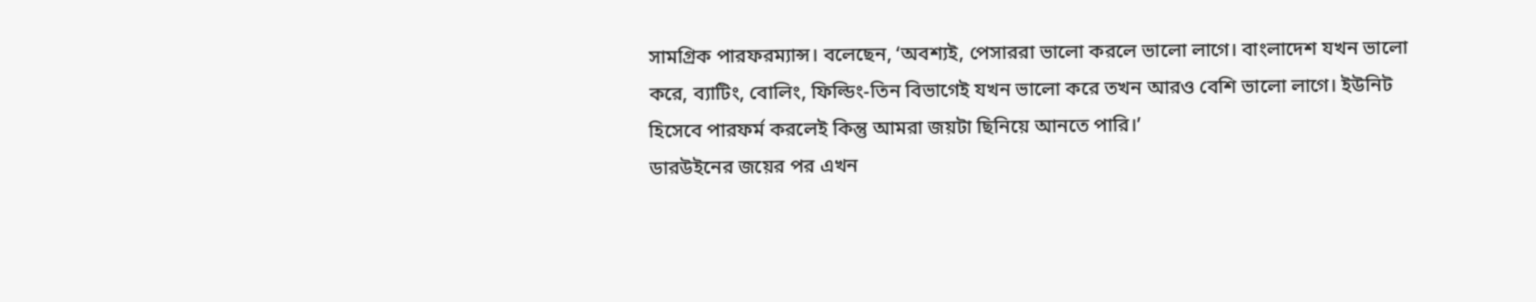সামগ্রিক পারফরম্যান্স। বলেছেন, ‘অবশ্যই, পেসাররা ভালো করলে ভালো লাগে। বাংলাদেশ যখন ভালো করে, ব্যাটিং, বোলিং, ফিল্ডিং-তিন বিভাগেই যখন ভালো করে তখন আরও বেশি ভালো লাগে। ইউনিট হিসেবে পারফর্ম করলেই কিন্তু আমরা জয়টা ছিনিয়ে আনতে পারি।’
ডারউইনের জয়ের পর এখন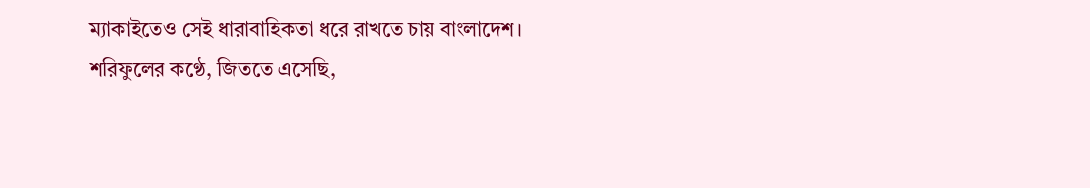ম্যাকাইতেও সেই ধারাবাহিকতা ধরে রাখতে চায় বাংলাদেশ। শরিফুলের কণ্ঠে, জিততে এসেছি,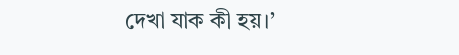দেখা যাক কী হয়।’